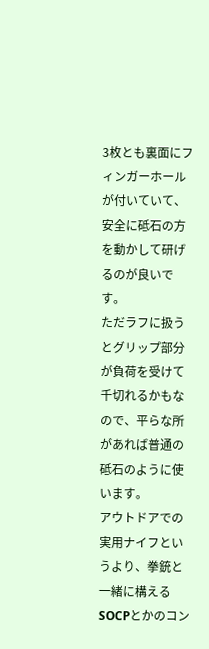3枚とも裏面にフィンガーホールが付いていて、安全に砥石の方を動かして研げるのが良いです。
ただラフに扱うとグリップ部分が負荷を受けて千切れるかもなので、平らな所があれば普通の砥石のように使います。
アウトドアでの実用ナイフというより、拳銃と一緒に構えるSOCPとかのコン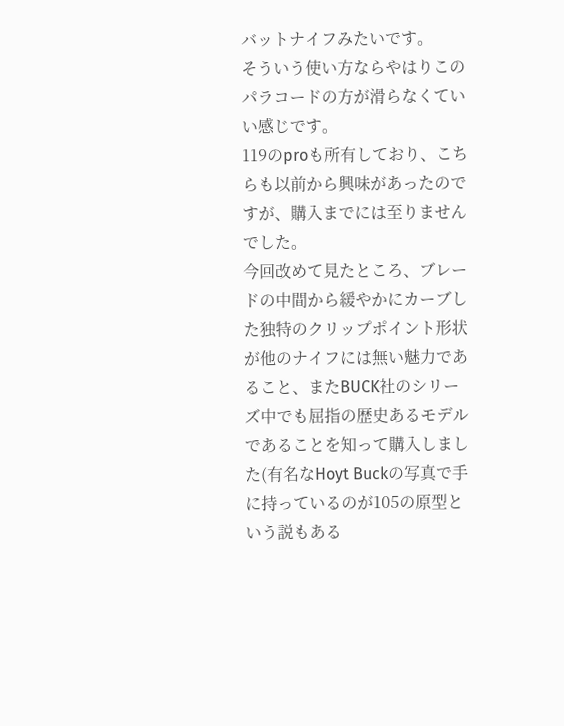バットナイフみたいです。
そういう使い方ならやはりこのパラコードの方が滑らなくていい感じです。
119のproも所有しており、こちらも以前から興味があったのですが、購入までには至りませんでした。
今回改めて見たところ、ブレードの中間から緩やかにカーブした独特のクリップポイント形状が他のナイフには無い魅力であること、またBUCK社のシリーズ中でも屈指の歴史あるモデルであることを知って購入しました(有名なHoyt Buckの写真で手に持っているのが105の原型という説もある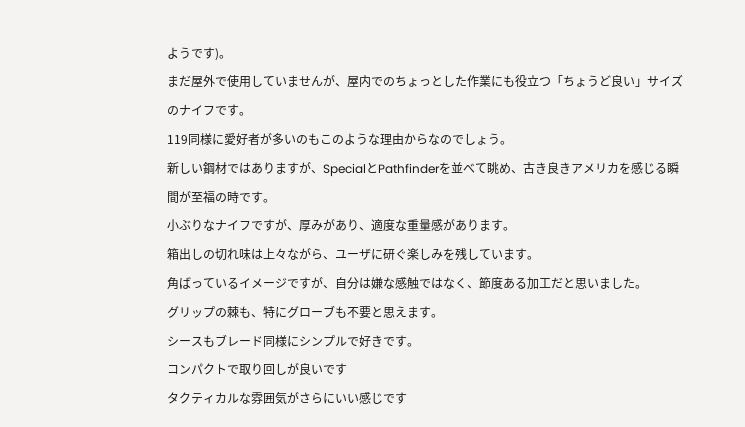ようです)。
まだ屋外で使用していませんが、屋内でのちょっとした作業にも役立つ「ちょうど良い」サイズのナイフです。
119同様に愛好者が多いのもこのような理由からなのでしょう。
新しい鋼材ではありますが、SpecialとPathfinderを並べて眺め、古き良きアメリカを感じる瞬間が至福の時です。
小ぶりなナイフですが、厚みがあり、適度な重量感があります。
箱出しの切れ味は上々ながら、ユーザに研ぐ楽しみを残しています。
角ばっているイメージですが、自分は嫌な感触ではなく、節度ある加工だと思いました。
グリップの棘も、特にグローブも不要と思えます。
シースもブレード同様にシンプルで好きです。
コンパクトで取り回しが良いです
タクティカルな雰囲気がさらにいい感じです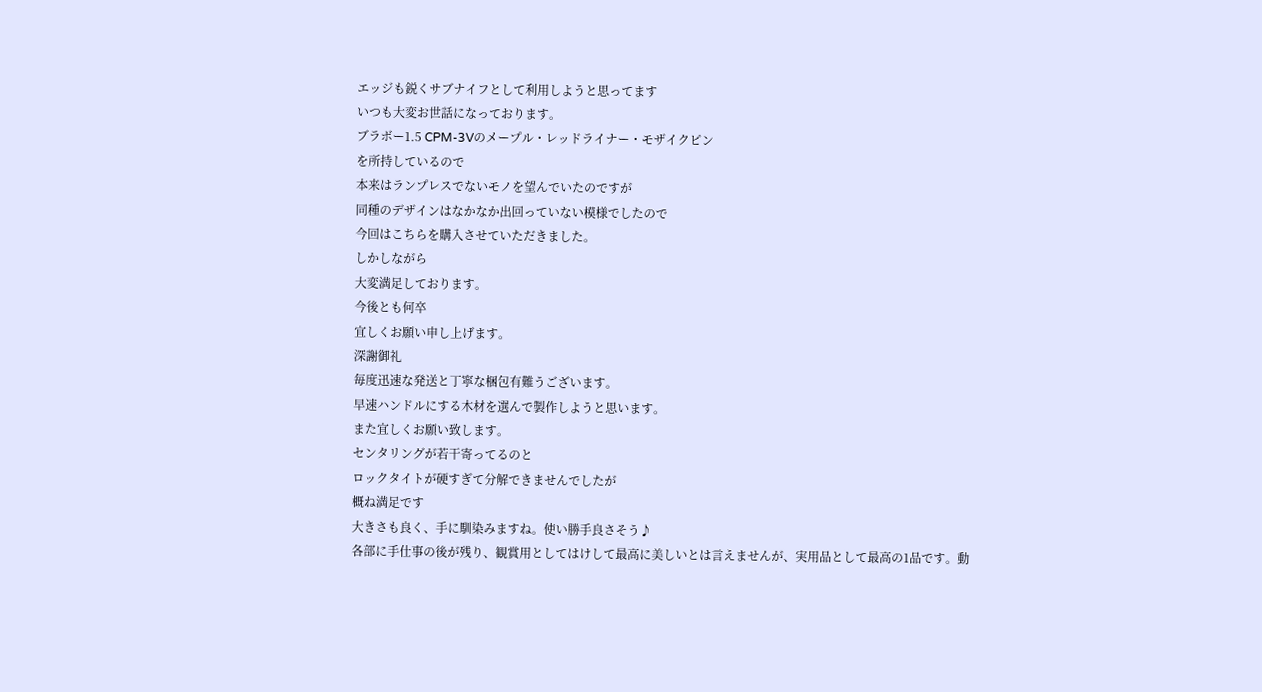エッジも鋭くサブナイフとして利用しようと思ってます
いつも大変お世話になっております。
ブラボー1.5 CPM-3Vのメープル・レッドライナー・モザイクピン
を所持しているので
本来はランプレスでないモノを望んでいたのですが
同種のデザインはなかなか出回っていない模様でしたので
今回はこちらを購入させていただきました。
しかしながら
大変満足しております。
今後とも何卒
宜しくお願い申し上げます。
深謝御礼
毎度迅速な発送と丁寧な梱包有難うございます。
早速ハンドルにする木材を選んで製作しようと思います。
また宜しくお願い致します。
センタリングが若干寄ってるのと
ロックタイトが硬すぎて分解できませんでしたが
概ね満足です
大きさも良く、手に馴染みますね。使い勝手良さそう♪
各部に手仕事の後が残り、観賞用としてはけして最高に美しいとは言えませんが、実用品として最高の1品です。動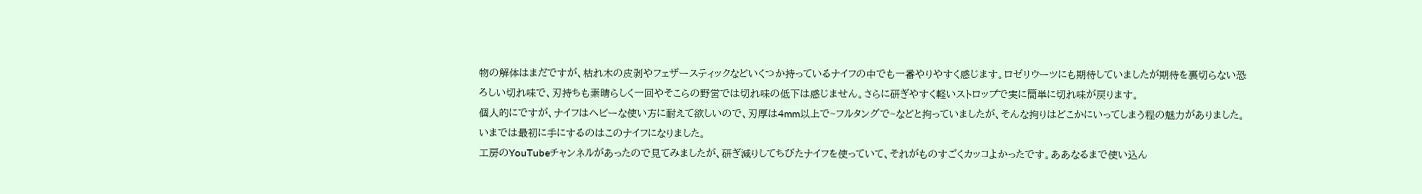物の解体はまだですが、枯れ木の皮剥やフェザースティックなどいくつか持っているナイフの中でも一番やりやすく感じます。ロゼリウーツにも期待していましたが期待を裏切らない恐ろしい切れ味で、刃持ちも素晴らしく一回やそこらの野営では切れ味の低下は感じません。さらに研ぎやすく軽いストロップで実に簡単に切れ味が戻ります。
個人的にですが、ナイフはヘビーな使い方に耐えて欲しいので、刃厚は4mm以上で~フルタングで~などと拘っていましたが、そんな拘りはどこかにいってしまう程の魅力がありました。いまでは最初に手にするのはこのナイフになりました。
工房のYouTubeチャンネルがあったので見てみましたが、研ぎ減りしてちびたナイフを使っていて、それがものすごくカッコよかったです。ああなるまで使い込ん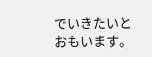でいきたいとおもいます。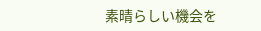素晴らしい機会を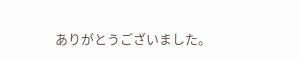ありがとうございました。